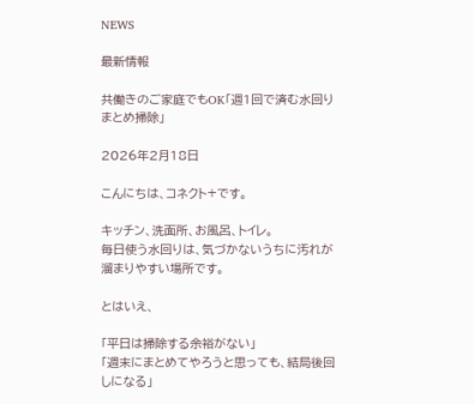NEWS

最新情報

共働きのご家庭でもOK「週1回で済む水回りまとめ掃除」

2026年2月18日

こんにちは、コネクト+です。

キッチン、洗面所、お風呂、トイレ。
毎日使う水回りは、気づかないうちに汚れが溜まりやすい場所です。

とはいえ、

「平日は掃除する余裕がない」
「週末にまとめてやろうと思っても、結局後回しになる」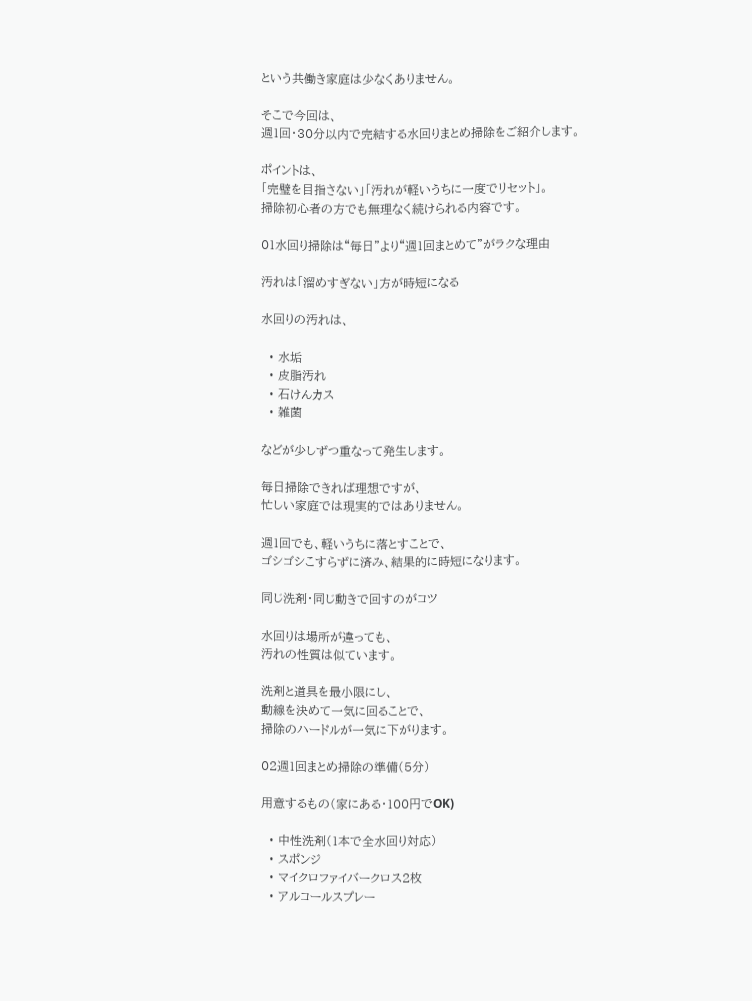という共働き家庭は少なくありません。

そこで今回は、
週1回・30分以内で完結する水回りまとめ掃除をご紹介します。

ポイントは、
「完璧を目指さない」「汚れが軽いうちに一度でリセット」。
掃除初心者の方でも無理なく続けられる内容です。

01水回り掃除は“毎日”より“週1回まとめて”がラクな理由

汚れは「溜めすぎない」方が時短になる

水回りの汚れは、

  • 水垢
  • 皮脂汚れ
  • 石けんカス
  • 雑菌

などが少しずつ重なって発生します。

毎日掃除できれば理想ですが、
忙しい家庭では現実的ではありません。

週1回でも、軽いうちに落とすことで、
ゴシゴシこすらずに済み、結果的に時短になります。

同じ洗剤・同じ動きで回すのがコツ

水回りは場所が違っても、
汚れの性質は似ています。

洗剤と道具を最小限にし、
動線を決めて一気に回ることで、
掃除のハードルが一気に下がります。

02週1回まとめ掃除の準備(5分)

用意するもの(家にある・100円でOK)

  • 中性洗剤(1本で全水回り対応)
  • スポンジ
  • マイクロファイバークロス2枚
  • アルコールスプレー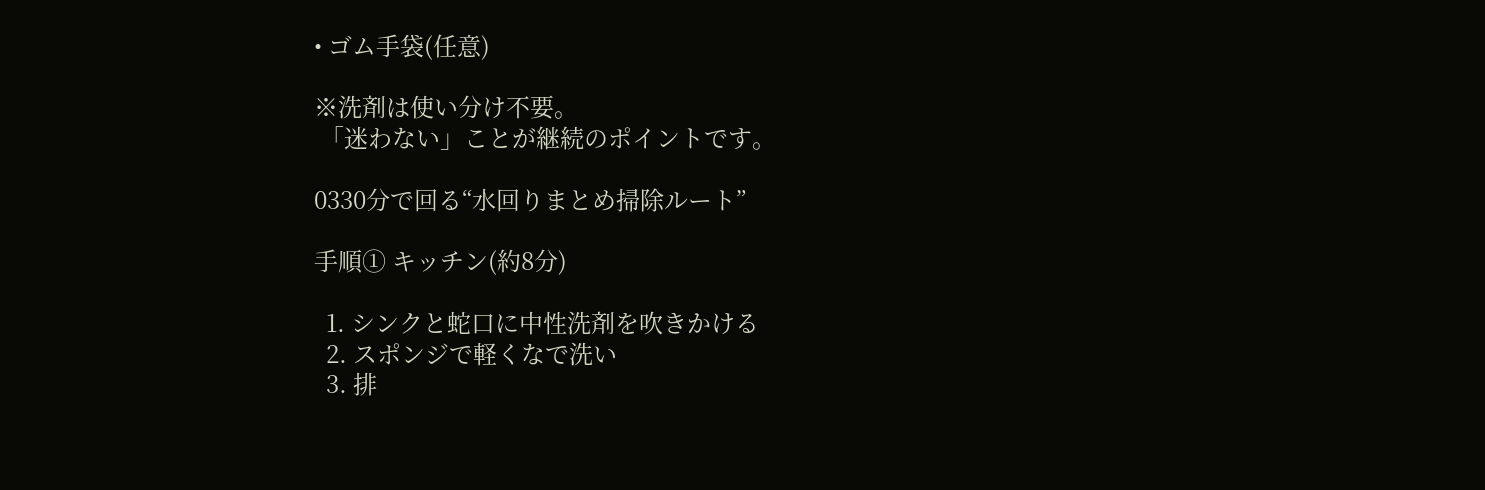• ゴム手袋(任意)

※洗剤は使い分け不要。
 「迷わない」ことが継続のポイントです。

0330分で回る“水回りまとめ掃除ルート”

手順① キッチン(約8分)

  1. シンクと蛇口に中性洗剤を吹きかける
  2. スポンジで軽くなで洗い
  3. 排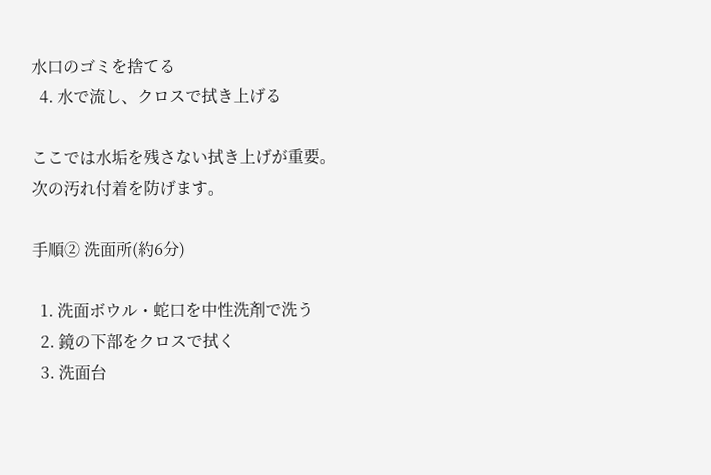水口のゴミを捨てる
  4. 水で流し、クロスで拭き上げる

ここでは水垢を残さない拭き上げが重要。
次の汚れ付着を防げます。

手順② 洗面所(約6分)

  1. 洗面ボウル・蛇口を中性洗剤で洗う
  2. 鏡の下部をクロスで拭く
  3. 洗面台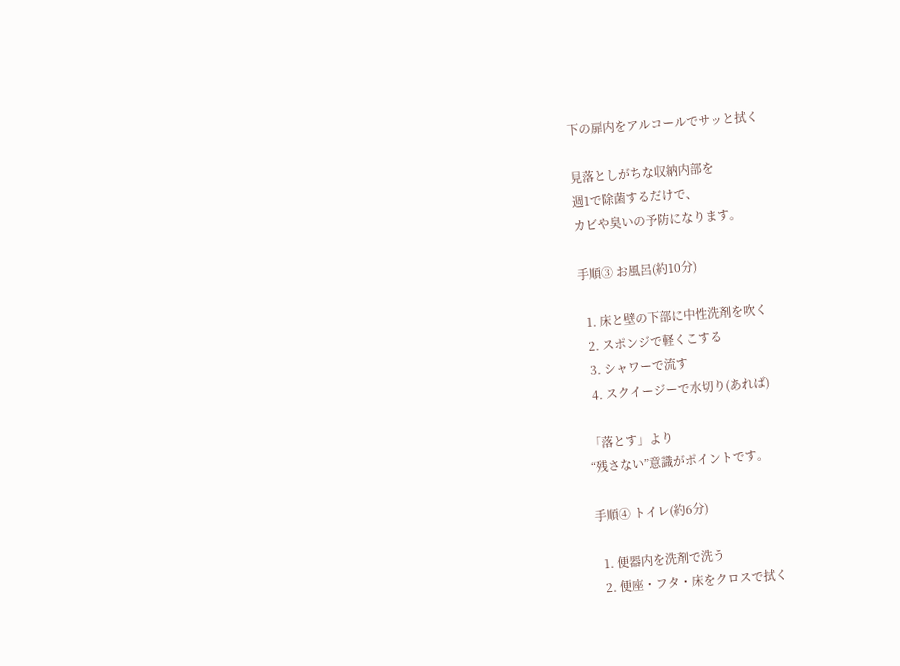下の扉内をアルコールでサッと拭く

見落としがちな収納内部を
週1で除菌するだけで、
カビや臭いの予防になります。

手順③ お風呂(約10分)

  1. 床と壁の下部に中性洗剤を吹く
  2. スポンジで軽くこする
  3. シャワーで流す
  4. スクイージーで水切り(あれば)

「落とす」より
“残さない”意識がポイントです。

手順④ トイレ(約6分)

  1. 便器内を洗剤で洗う
  2. 便座・フタ・床をクロスで拭く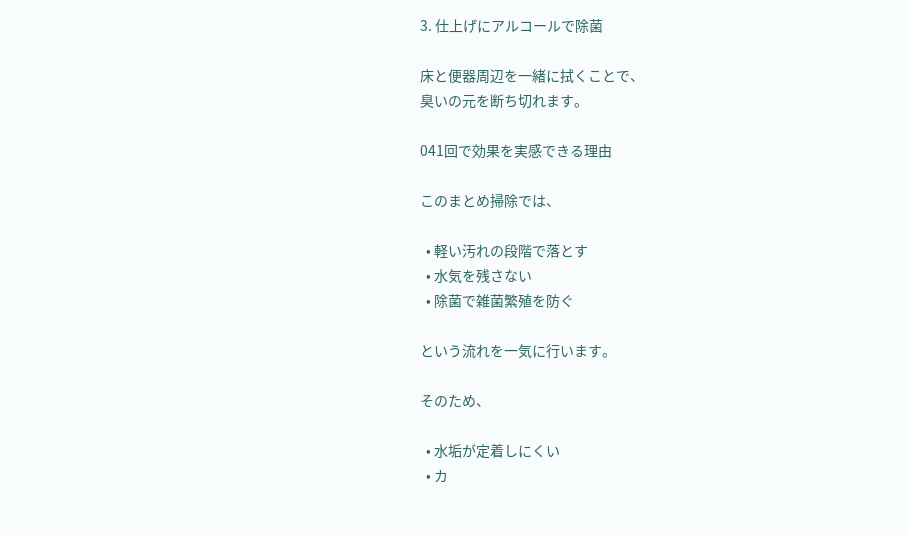3. 仕上げにアルコールで除菌

床と便器周辺を一緒に拭くことで、
臭いの元を断ち切れます。

041回で効果を実感できる理由

このまとめ掃除では、

  • 軽い汚れの段階で落とす
  • 水気を残さない
  • 除菌で雑菌繁殖を防ぐ

という流れを一気に行います。

そのため、

  • 水垢が定着しにくい
  • カ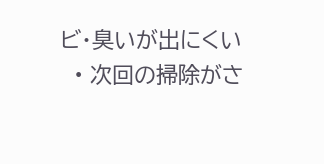ビ・臭いが出にくい
  • 次回の掃除がさ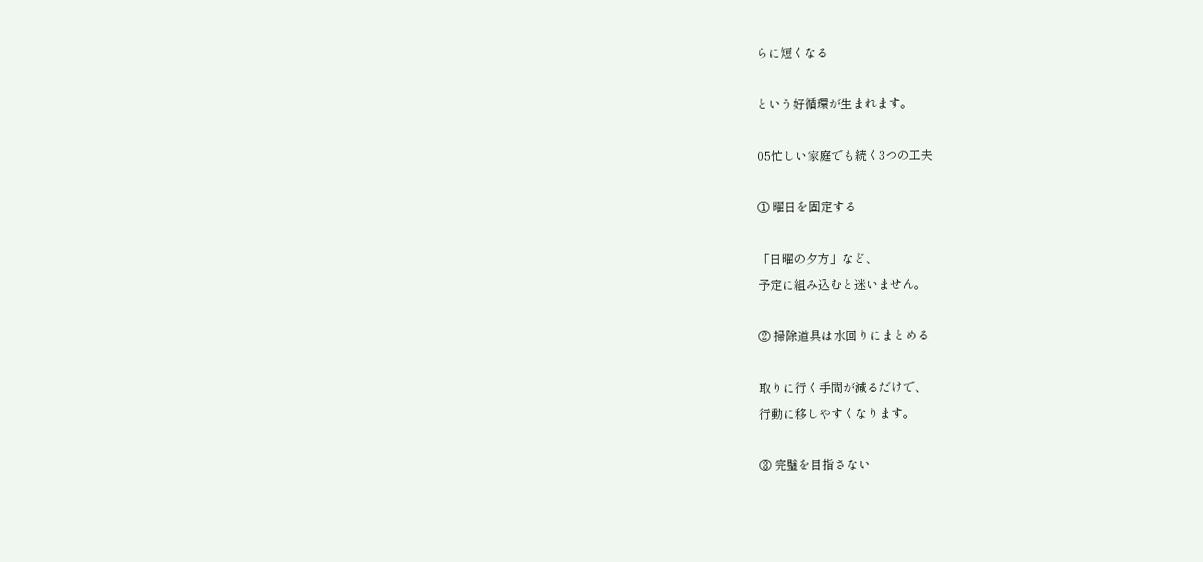らに短くなる

という好循環が生まれます。

05忙しい家庭でも続く3つの工夫

① 曜日を固定する

「日曜の夕方」など、
予定に組み込むと迷いません。

② 掃除道具は水回りにまとめる

取りに行く手間が減るだけで、
行動に移しやすくなります。

③ 完璧を目指さない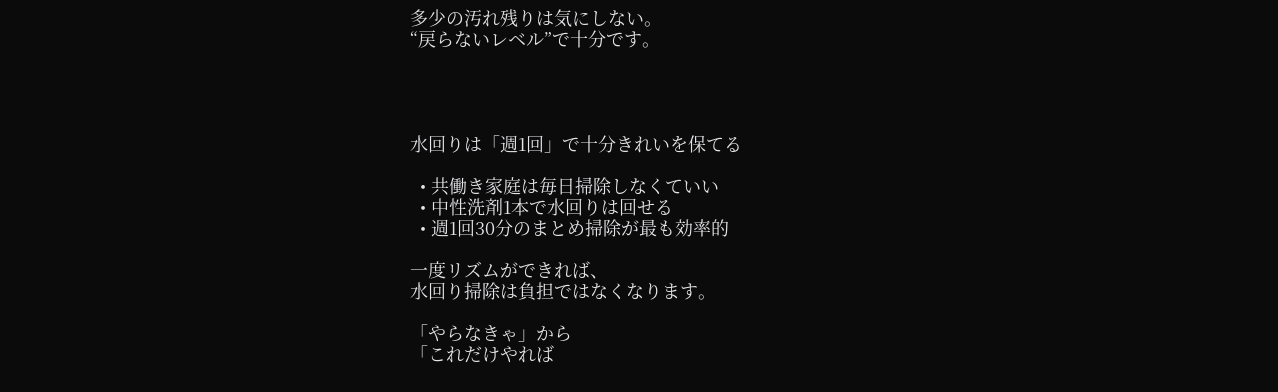多少の汚れ残りは気にしない。
“戻らないレベル”で十分です。




水回りは「週1回」で十分きれいを保てる

  • 共働き家庭は毎日掃除しなくていい
  • 中性洗剤1本で水回りは回せる
  • 週1回30分のまとめ掃除が最も効率的

一度リズムができれば、
水回り掃除は負担ではなくなります。

「やらなきゃ」から
「これだけやれば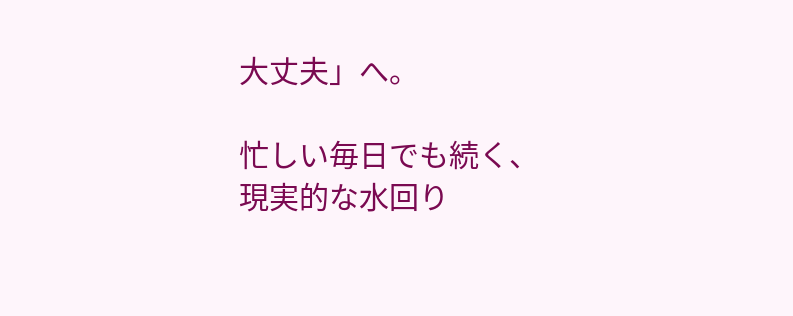大丈夫」へ。

忙しい毎日でも続く、
現実的な水回り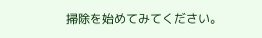掃除を始めてみてください。